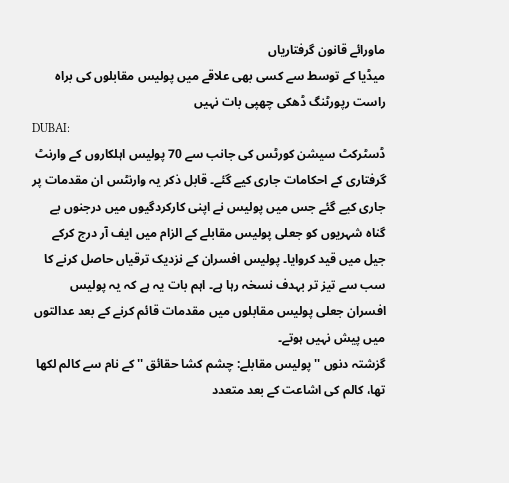ماورائے قانون گرفتاریاں
میڈیا کے توسط سے کسی بھی علاقے میں پولیس مقابلوں کی براہ راست رپورٹنگ ڈھکی چھپی بات نہیں
DUBAI:
ڈسٹرکٹ سیشن کورٹس کی جانب سے 70 پولیس اہلکاروں کے وارنٹ گرفتاری کے احکامات جاری کیے گئے۔ قابل ذکر یہ وارنٹس ان مقدمات پر جاری کیے گئے جس میں پولیس نے اپنی کارکردگیوں میں درجنوں بے گناہ شہریوں کو جعلی پولیس مقابلے کے الزام میں ایف آر درج کرکے جیل میں قید کروایا۔ پولیس افسران کے نزدیک ترقیاں حاصل کرنے کا سب سے تیز تر بہدف نسخہ رہا ہے۔ اہم بات یہ ہے کہ یہ پولیس افسران جعلی پولیس مقابلوں میں مقدمات قائم کرنے کے بعد عدالتوں میں پیش نہیں ہوتے۔
گزشتہ دنوں ''پولیس مقابلے: چشم کشا حقائق '' کے نام سے کالم لکھا تھا، کالم کی اشاعت کے بعد متعدد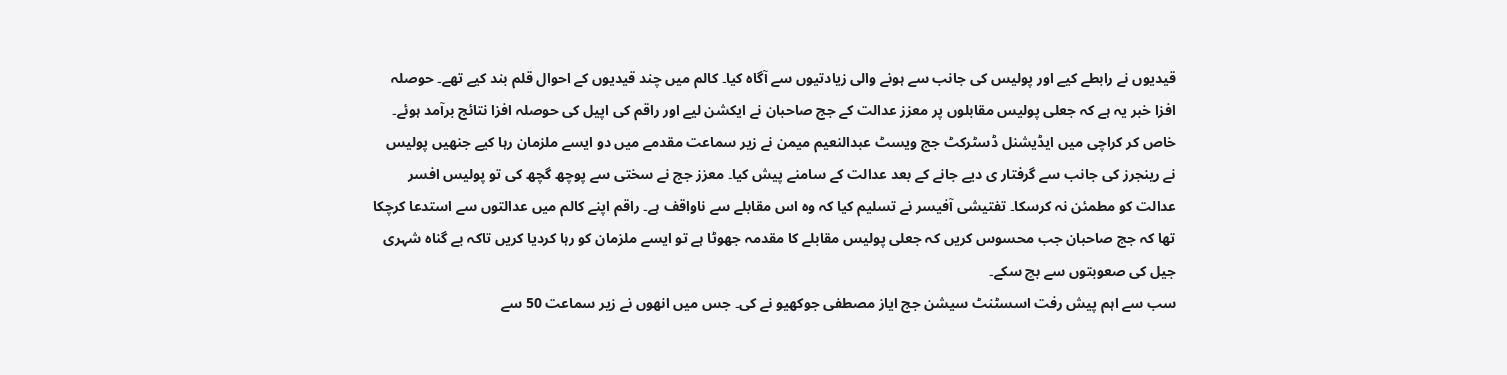قیدیوں نے رابطے کیے اور پولیس کی جانب سے ہونے والی زیادتیوں سے آگاہ کیا۔ کالم میں چند قیدیوں کے احوال قلم بند کیے تھے۔ حوصلہ افزا خبر یہ ہے کہ جعلی پولیس مقابلوں پر معزز عدالت کے جج صاحبان نے ایکشن لیے اور راقم کی اپیل کی حوصلہ افزا نتائج برآمد ہوئے۔
خاص کر کراچی میں ایڈیشنل ڈسٹرکٹ جج ویسٹ عبدالنعیم میمن نے زیر سماعت مقدمے میں دو ایسے ملزمان رہا کیے جنھیں پولیس نے رینجرز کی جانب سے گرفتار ی دیے جانے کے بعد عدالت کے سامنے پیش کیا۔ معزز جج نے سختی سے پوچھ گچھ کی تو پولیس افسر عدالت کو مطمئن نہ کرسکا۔ تفتیشی آفیسر نے تسلیم کیا کہ وہ اس مقابلے سے ناواقف ہے۔ راقم اپنے کالم میں عدالتوں سے استدعا کرچکا تھا کہ جج صاحبان جب محسوس کریں کہ جعلی پولیس مقابلے کا مقدمہ جھوٹا ہے تو ایسے ملزمان کو رہا کردیا کریں تاکہ بے گناہ شہری جیل کی صعوبتوں سے بچ سکے۔
سب سے اہم پیش رفت اسسٹنٹ سیشن جج ایاز مصطفی جوکھیو نے کی۔ جس میں انھوں نے زیر سماعت 50 سے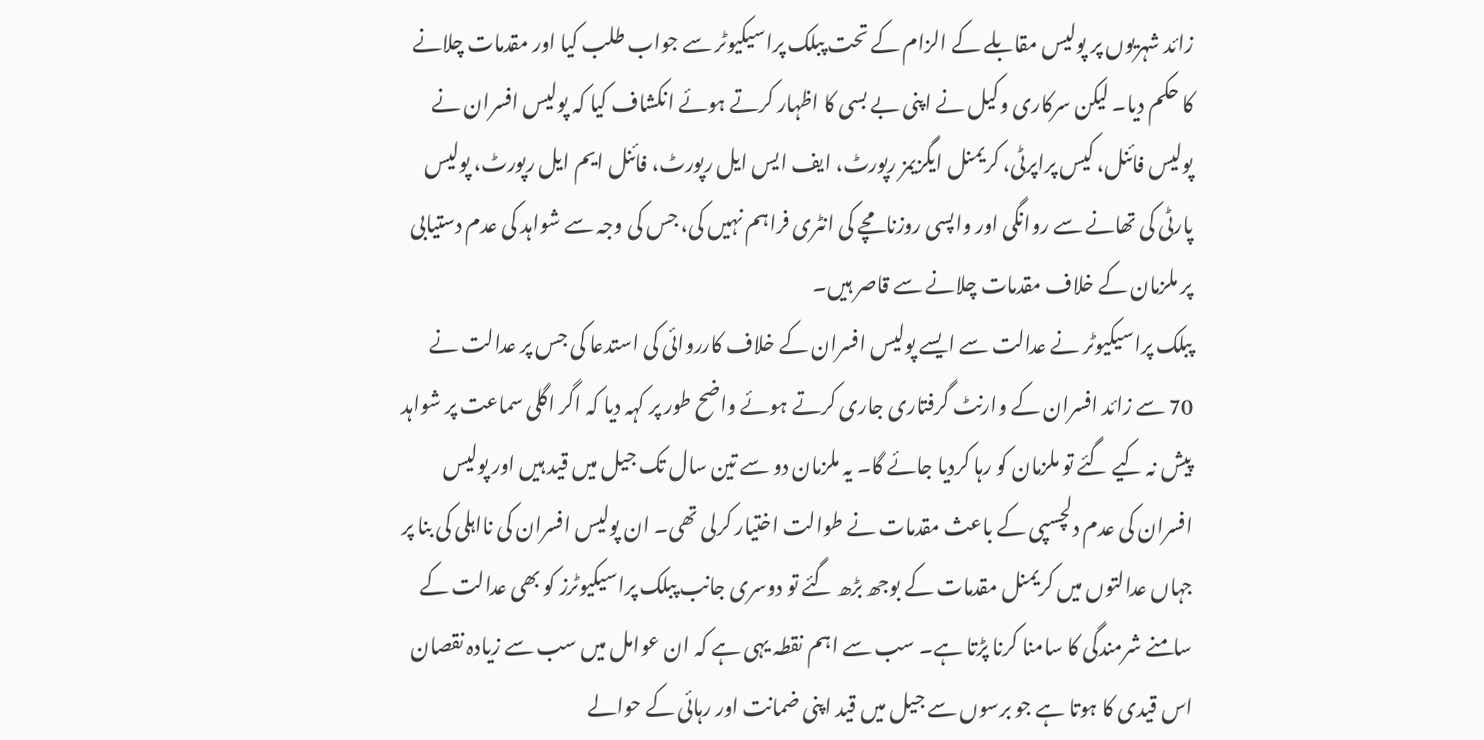زائد شہریوں پر پولیس مقابلے کے الزام کے تحت پبلک پراسیکیوٹر سے جواب طلب کیا اور مقدمات چلانے کا حکم دیا۔ لیکن سرکاری وکیل نے اپنی بے بسی کا اظہار کرتے ہوئے انکشاف کیا کہ پولیس افسران نے پولیس فائنل، کیس پراپرٹی، کریمنل ایگزیمز رپورٹ، ایف ایس ایل رپورٹ، فائنل ایم ایل رپورٹ، پولیس پارٹی کی تھانے سے روانگی اور واپسی روزنامچے کی انٹری فراہم نہیں کی، جس کی وجہ سے شواہد کی عدم دستیابی پر ملزمان کے خلاف مقدمات چلانے سے قاصر ہیں۔
پبلک پراسیکیوٹر نے عدالت سے ایسے پولیس افسران کے خلاف کارروائی کی استدعا کی جس پر عدالت نے 70 سے زائد افسران کے وارنٹ گرفتاری جاری کرتے ہوئے واضح طور پر کہہ دیا کہ اگر اگلی سماعت پر شواہد پیش نہ کیے گئے تو ملزمان کو رہا کردیا جائے گا۔ یہ ملزمان دو سے تین سال تک جیل میں قید ہیں اور پولیس افسران کی عدم دلچسپی کے باعث مقدمات نے طوالت اختیار کرلی تھی۔ ان پولیس افسران کی نااہلی کی بنا پر جہاں عدالتوں میں کریمنل مقدمات کے بوجھ بڑھ گئے تو دوسری جانب پبلک پراسیکیوٹرز کو بھی عدالت کے سامنے شرمندگی کا سامنا کرنا پڑتا ہے۔ سب سے اہم نقطہ یہی ہے کہ ان عوامل میں سب سے زیادہ نقصان اس قیدی کا ہوتا ہے جو برسوں سے جیل میں قید اپنی ضمانت اور رہائی کے حوالے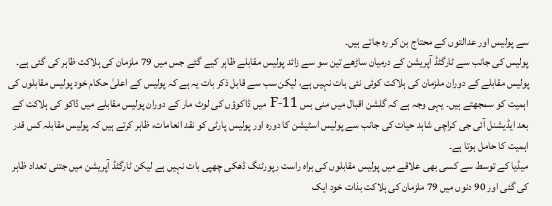سے پولیس اور عدالتوں کے محتاج بن کر رہ جاتے ہیں۔
پولیس کی جانب سے ٹارگٹڈ آپریشن کے درمیان ساڑھے تین سو سے زائد پولیس مقابلے ظاہر کیے گئے جس میں 79 ملزمان کی ہلاکت ظاہر کی گئی ہے۔
پولیس مقابلے کے دوران ملزمان کی ہلاکت کوئی نئی بات نہیں ہے، لیکن سب سے قابل ذکر بات یہ ہے کہ پولیس کے اعلیٰ حکام خود پولیس مقابلوں کی اہمیت کو سمجھتے ہیں۔ یہی وجہ ہے کہ گلشن اقبال میں منی بس F-11 میں ڈاکوؤں کی لوٹ مار کے دوران پولیس مقابلے میں ڈاکو کی ہلاکت کے بعد ایڈیشنل آئی جی کراچی شاہد حیات کی جانب سے پولیس اسٹیشن کا دورہ اور پولیس پارٹی کو نقد انعامات، ظاہر کرتے ہیں کہ پولیس مقابلہ کس قدر اہمیت کا حامل ہوتا ہے۔
میڈیا کے توسط سے کسی بھی علاقے میں پولیس مقابلوں کی براہ راست رپورٹنگ ڈھکی چھپی بات نہیں ہے لیکن ٹارگٹڈ آپریشن میں جتنی تعداد ظاہر کی گئی اور 90 دنوں میں 79 ملزمان کی ہلاکت بذات خود ایک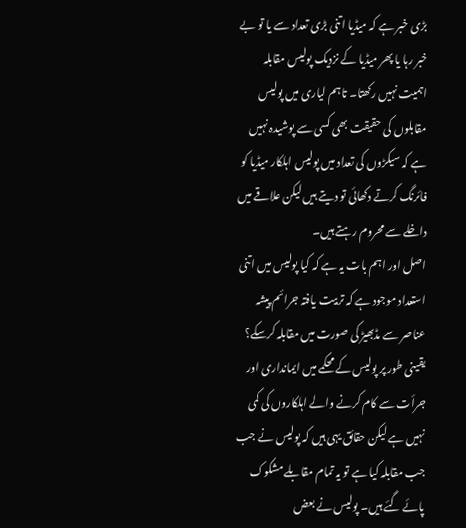بڑی خبر ہے کہ میڈیا اتنی بڑی تعداد سے یا تو بے خبر رہا یا پھر میڈیا کے نزدیک پولیس مقابلہ اہمیت نہیں رکھتا۔ تاہم لیاری میں پولیس مقابلوں کی حقیقت بھی کسی سے پوشیدہ نہیں ہے کہ سیکڑوں کی تعداد میں پولیس اہلکار میڈیا کو فائرنگ کرتے دکھائی تو دیتے ہیں لیکن علاقے میں داخلے سے محروم رہتے ہیں۔
اصل اور اہم بات یہ ہے کہ کیا پولیس میں اتنی استعداد موجود ہے کہ تربیت یافتہ جرائم پیشہ عناصر سے مڈبھیڑ کی صورت میں مقابلہ کرسکے؟ یقینی طور پر پولیس کے محکمے میں ایمانداری اور جرأت سے کام کرنے والے اہلکاروں کی کمی نہیں ہے لیکن حقائق یہی ہیں کہ پولیس نے جب جب مقابلہ کیا ہے تو یہ تمام مقابلے مشکوک پائے گئے ہیں۔ پولیس نے بعض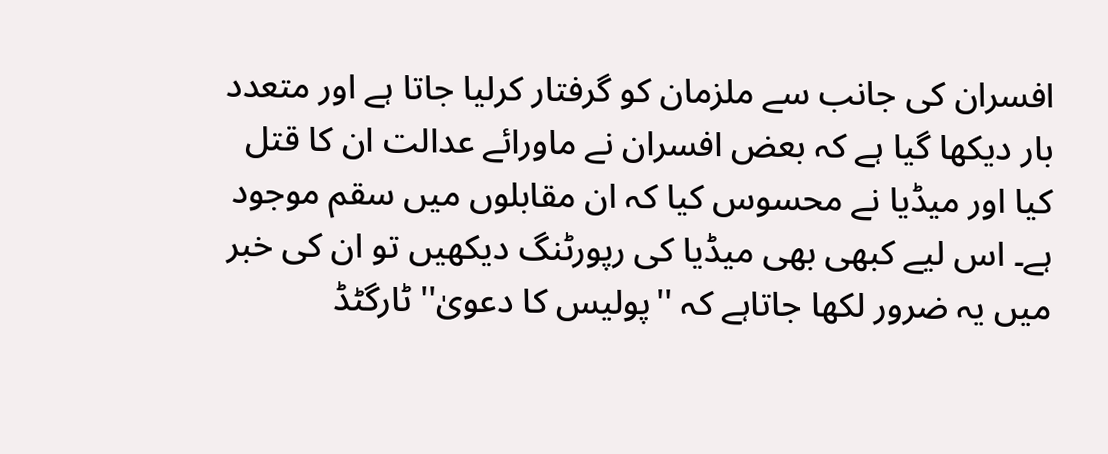افسران کی جانب سے ملزمان کو گرفتار کرلیا جاتا ہے اور متعدد بار دیکھا گیا ہے کہ بعض افسران نے ماورائے عدالت ان کا قتل کیا اور میڈیا نے محسوس کیا کہ ان مقابلوں میں سقم موجود ہے۔ اس لیے کبھی بھی میڈیا کی رپورٹنگ دیکھیں تو ان کی خبر میں یہ ضرور لکھا جاتاہے کہ ''پولیس کا دعویٰ'' ٹارگٹڈ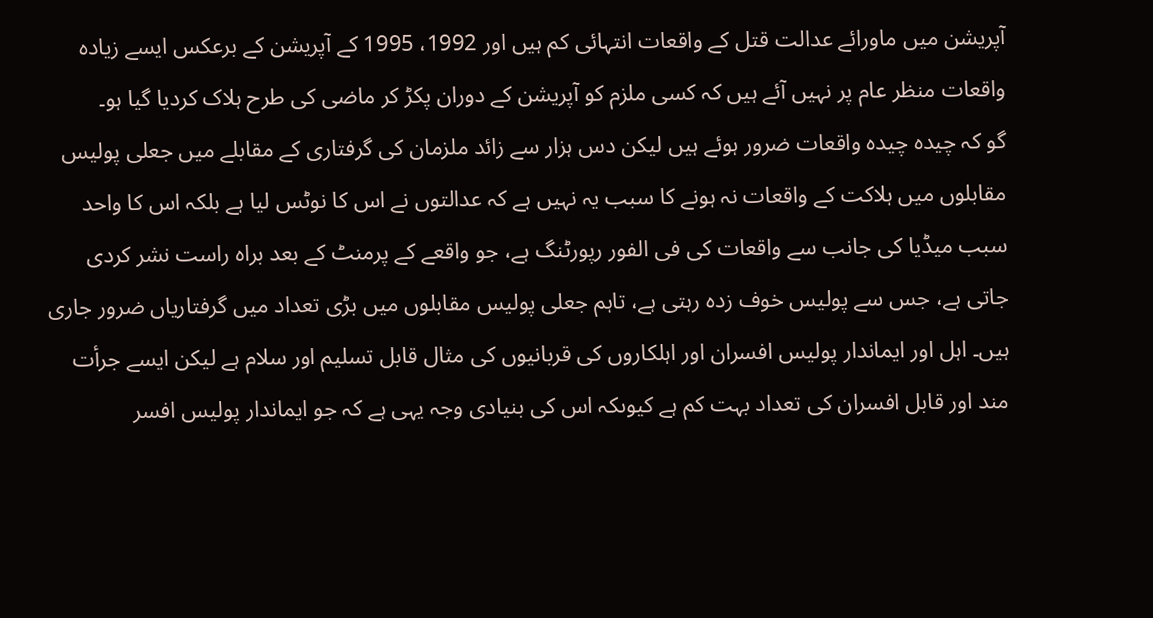آپریشن میں ماورائے عدالت قتل کے واقعات انتہائی کم ہیں اور 1992، 1995 کے آپریشن کے برعکس ایسے زیادہ واقعات منظر عام پر نہیں آئے ہیں کہ کسی ملزم کو آپریشن کے دوران پکڑ کر ماضی کی طرح ہلاک کردیا گیا ہو۔
گو کہ چیدہ چیدہ واقعات ضرور ہوئے ہیں لیکن دس ہزار سے زائد ملزمان کی گرفتاری کے مقابلے میں جعلی پولیس مقابلوں میں ہلاکت کے واقعات نہ ہونے کا سبب یہ نہیں ہے کہ عدالتوں نے اس کا نوٹس لیا ہے بلکہ اس کا واحد سبب میڈیا کی جانب سے واقعات کی فی الفور رپورٹنگ ہے، جو واقعے کے پرمنٹ کے بعد براہ راست نشر کردی جاتی ہے، جس سے پولیس خوف زدہ رہتی ہے، تاہم جعلی پولیس مقابلوں میں بڑی تعداد میں گرفتاریاں ضرور جاری ہیں۔ اہل اور ایماندار پولیس افسران اور اہلکاروں کی قربانیوں کی مثال قابل تسلیم اور سلام ہے لیکن ایسے جرأت مند اور قابل افسران کی تعداد بہت کم ہے کیوںکہ اس کی بنیادی وجہ یہی ہے کہ جو ایماندار پولیس افسر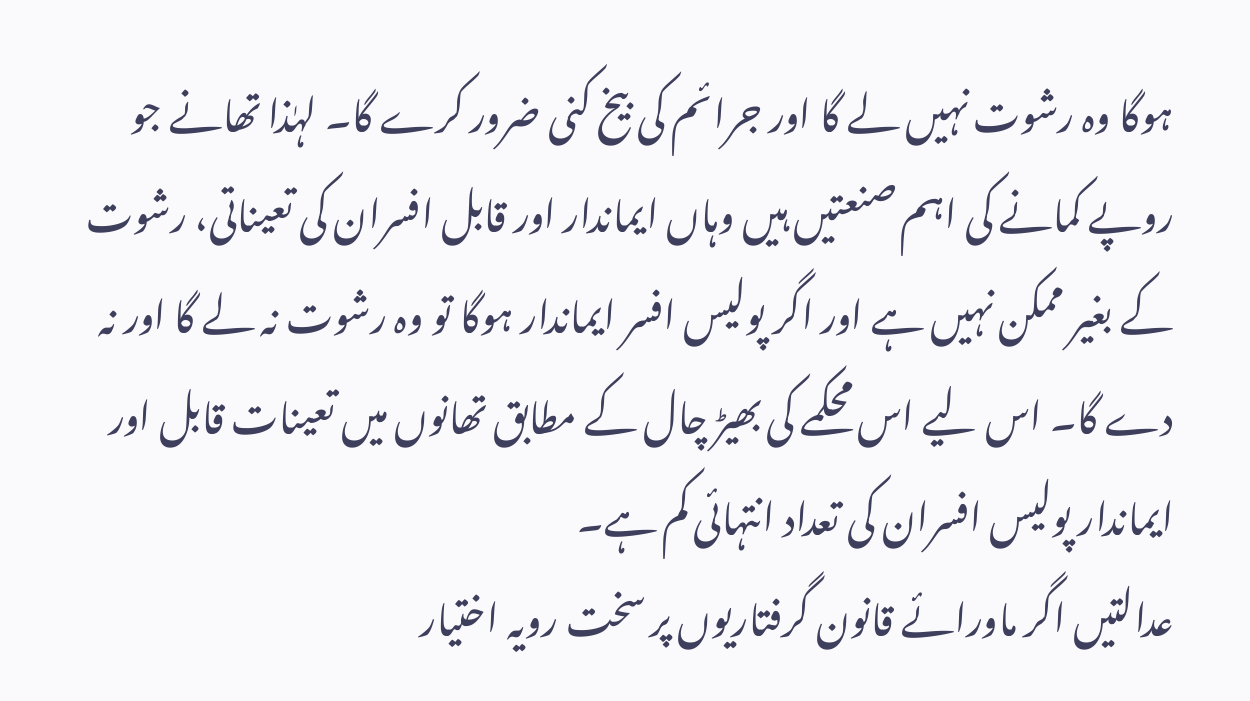ہوگا وہ رشوت نہیں لے گا اور جرائم کی بیخ کنی ضرور کرے گا۔ لہٰذا تھانے جو روپے کمانے کی اہم صنعتیں ہیں وہاں ایماندار اور قابل افسران کی تعیناتی، رشوت کے بغیر ممکن نہیں ہے اور اگر پولیس افسر ایماندار ہوگا تو وہ رشوت نہ لے گا اور نہ دے گا۔ اس لیے اس محکمے کی بھیڑ چال کے مطابق تھانوں میں تعینات قابل اور ایماندار پولیس افسران کی تعداد انتہائی کم ہے۔
عدالتیں اگر ماورائے قانون گرفتاریوں پر سخت رویہ اختیار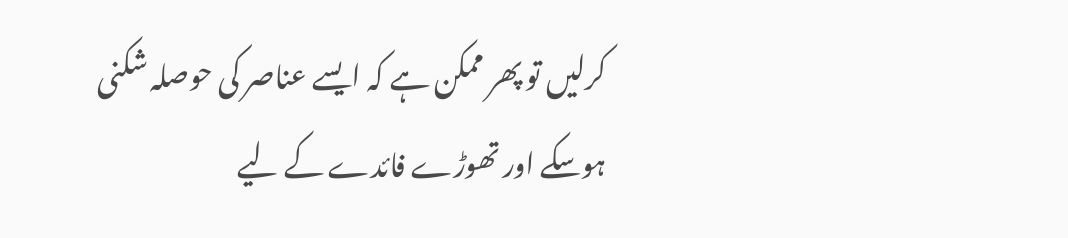کرلیں تو پھر ممکن ہے کہ ایسے عناصر کی حوصلہ شکنی ہوسکے اور تھوڑے فائدے کے لیے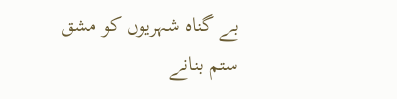بے گناہ شہریوں کو مشق ستم بنانے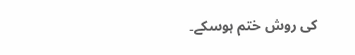کی روش ختم ہوسکے۔